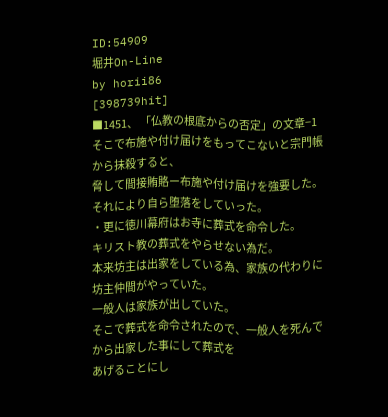ID:54909
堀井On-Line
by horii86
[398739hit]
■1451、 「仏教の根底からの否定」の文章−1
そこで布施や付け届けをもってこないと宗門帳から抹殺すると、
脅して間接賄賂ー布施や付け届けを強要した。
それにより自ら堕落をしていった。
・更に徳川幕府はお寺に葬式を命令した。
キリスト教の葬式をやらせない為だ。
本来坊主は出家をしている為、家族の代わりに坊主仲間がやっていた。
一般人は家族が出していた。
そこで葬式を命令されたので、一般人を死んでから出家した事にして葬式を
あげることにし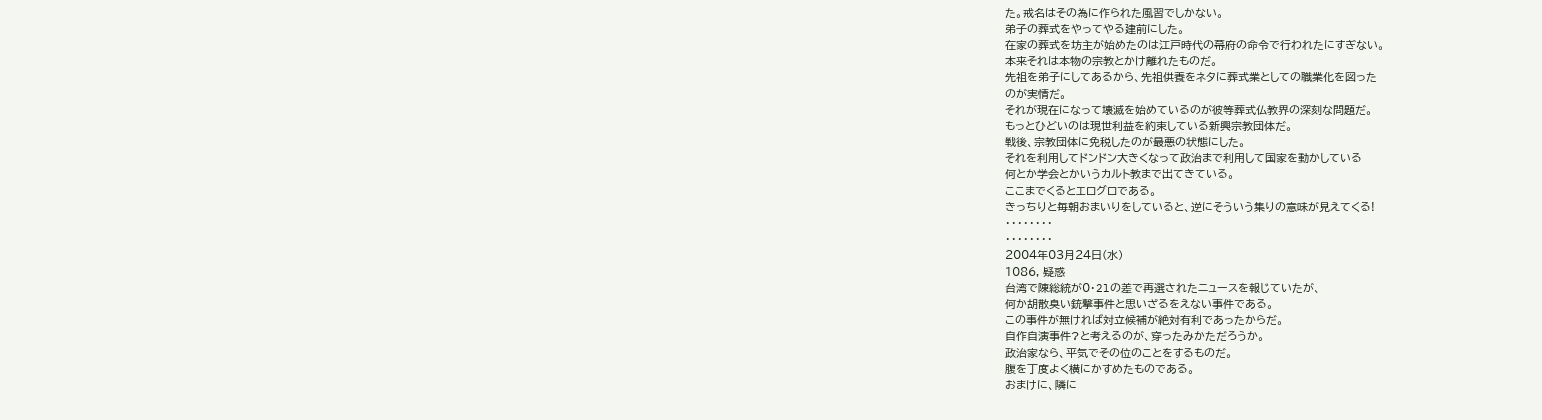た。戒名はその為に作られた風習でしかない。
弟子の葬式をやってやる建前にした。
在家の葬式を坊主が始めたのは江戸時代の幕府の命令で行われたにすぎない。
本来それは本物の宗教とかけ離れたものだ。
先祖を弟子にしてあるから、先祖供養をネタに葬式業としての職業化を図った
のが実情だ。
それが現在になって壊滅を始めているのが彼等葬式仏教界の深刻な問題だ。
もっとひどいのは現世利益を約束している新興宗教団体だ。
戦後、宗教団体に免税したのが最悪の状態にした。
それを利用してドンドン大きくなって政治まで利用して国家を動かしている
何とか学会とかいうカルト教まで出てきている。
ここまでくるとエログロである。
きっちりと毎朝おまいりをしていると、逆にそういう集りの意味が見えてくる!
・・・・・・・・
・・・・・・・・
2004年03月24日(水)
1086, 疑惑
台湾で陳総統が0・2lの差で再選されたニュースを報じていたが、
何か胡散臭い銃撃事件と思いざるをえない事件である。
この事件が無ければ対立候補が絶対有利であったからだ。
自作自演事件?と考えるのが、穿ったみかただろうか。
政治家なら、平気でその位のことをするものだ。
腹を丁度よく横にかすめたものである。
おまけに、隣に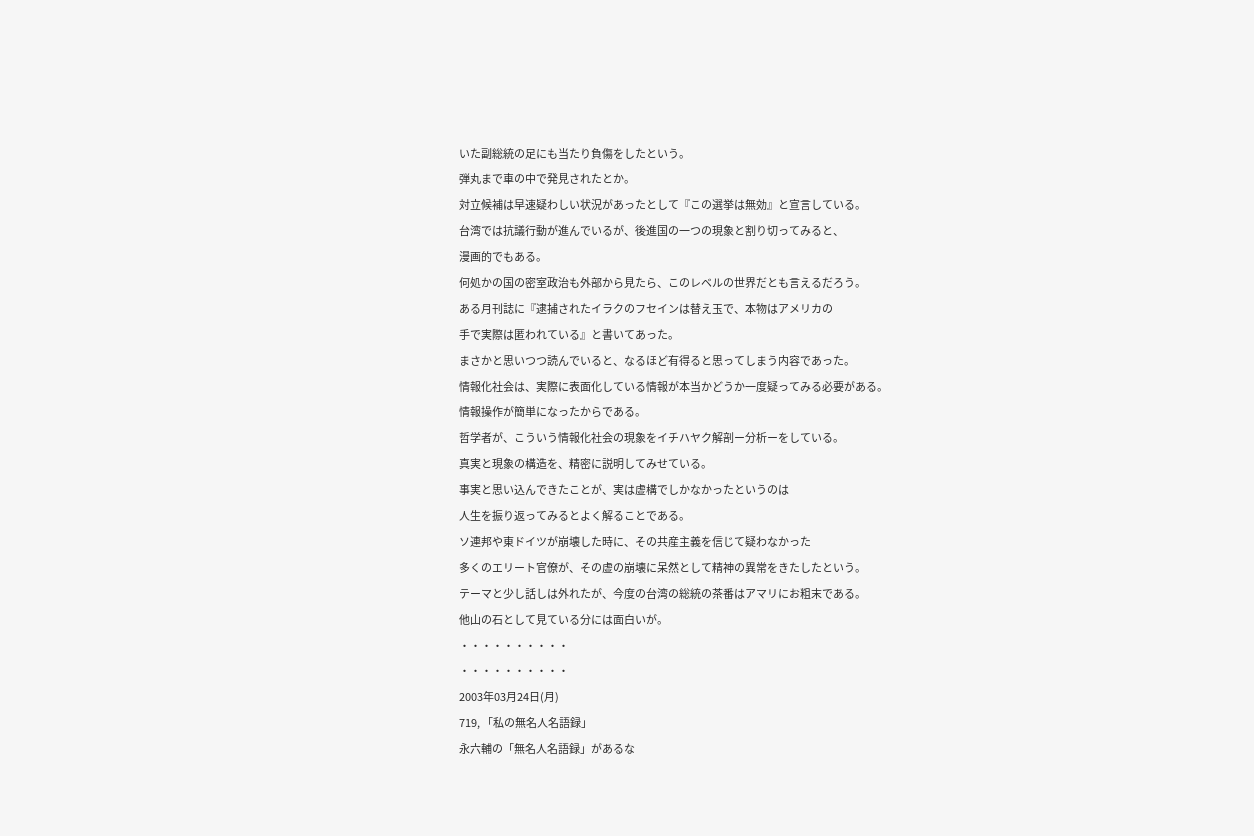いた副総統の足にも当たり負傷をしたという。
弾丸まで車の中で発見されたとか。
対立候補は早速疑わしい状況があったとして『この選挙は無効』と宣言している。
台湾では抗議行動が進んでいるが、後進国の一つの現象と割り切ってみると、
漫画的でもある。
何処かの国の密室政治も外部から見たら、このレベルの世界だとも言えるだろう。
ある月刊誌に『逮捕されたイラクのフセインは替え玉で、本物はアメリカの
手で実際は匿われている』と書いてあった。
まさかと思いつつ読んでいると、なるほど有得ると思ってしまう内容であった。
情報化社会は、実際に表面化している情報が本当かどうか一度疑ってみる必要がある。
情報操作が簡単になったからである。
哲学者が、こういう情報化社会の現象をイチハヤク解剖ー分析ーをしている。
真実と現象の構造を、精密に説明してみせている。
事実と思い込んできたことが、実は虚構でしかなかったというのは
人生を振り返ってみるとよく解ることである。
ソ連邦や東ドイツが崩壊した時に、その共産主義を信じて疑わなかった
多くのエリート官僚が、その虚の崩壊に呆然として精神の異常をきたしたという。
テーマと少し話しは外れたが、今度の台湾の総統の茶番はアマリにお粗末である。
他山の石として見ている分には面白いが。
・・・・・・・・・・
・・・・・・・・・・
2003年03月24日(月)
719, 「私の無名人名語録」
永六輔の「無名人名語録」があるな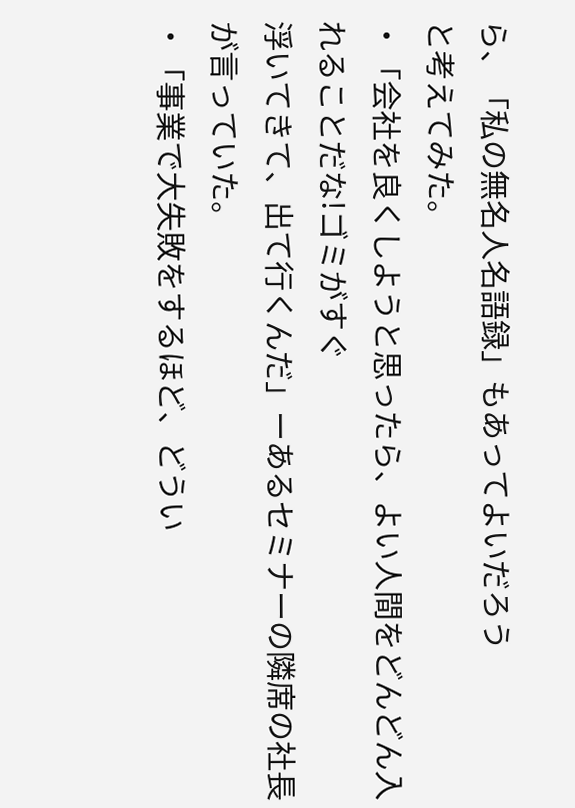ら、「私の無名人名語録」もあってよいだろう
と考えてみた。
・「会社を良くしようと思ったら、よい人間をどんどん入れることだな!ゴミがすぐ
浮いてきて、出て行くんだ」ーあるセミナーの隣席の社長が言っていた。
・「事業で大失敗をするほど、どうい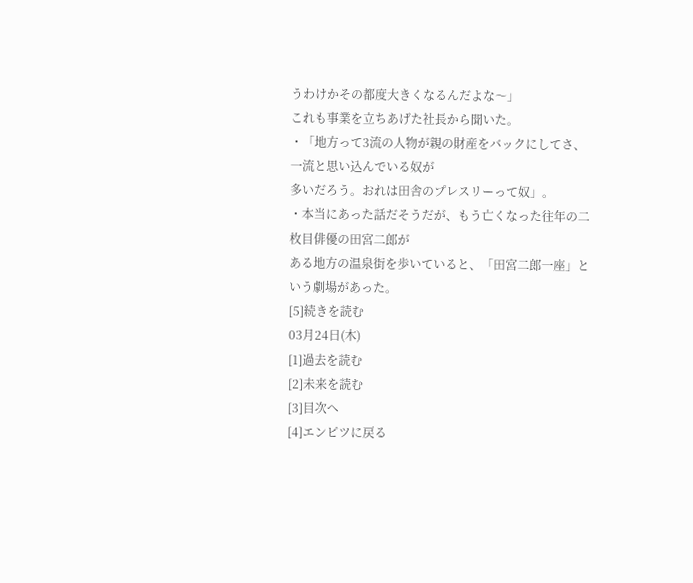うわけかその都度大きくなるんだよな〜」
これも事業を立ちあげた社長から聞いた。
・「地方って3流の人物が親の財産をバックにしてさ、一流と思い込んでいる奴が
多いだろう。おれは田舎のプレスリーって奴」。
・本当にあった話だそうだが、もう亡くなった往年の二枚目俳優の田宮二郎が
ある地方の温泉街を歩いていると、「田宮二郎一座」という劇場があった。
[5]続きを読む
03月24日(木)
[1]過去を読む
[2]未来を読む
[3]目次へ
[4]エンピツに戻る